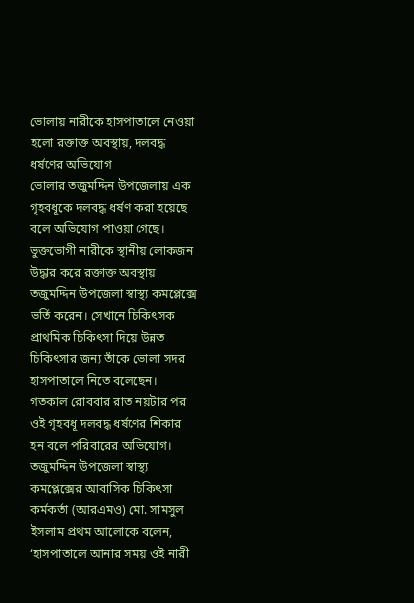ভোলায় নারীকে হাসপাতালে নেওয়া হলো রক্তাক্ত অবস্থায়, দলবদ্ধ ধর্ষণের অভিযোগ
ভোলার তজুমদ্দিন উপজেলায় এক গৃহবধূকে দলবদ্ধ ধর্ষণ করা হয়েছে বলে অভিযোগ পাওয়া গেছে। ভুক্তভোগী নারীকে স্থানীয় লোকজন উদ্ধার করে রক্তাক্ত অবস্থায় তজুমদ্দিন উপজেলা স্বাস্থ্য কমপ্লেক্সে ভর্তি করেন। সেখানে চিকিৎসক প্রাথমিক চিকিৎসা দিয়ে উন্নত চিকিৎসার জন্য তাঁকে ভোলা সদর হাসপাতালে নিতে বলেছেন।
গতকাল রোববার রাত নয়টার পর ওই গৃহবধূ দলবদ্ধ ধর্ষণের শিকার হন বলে পরিবারের অভিযোগ।
তজুমদ্দিন উপজেলা স্বাস্থ্য কমপ্লেক্সের আবাসিক চিকিৎসা কর্মকর্তা (আরএমও) মো. সামসুল ইসলাম প্রথম আলোকে বলেন, ‘হাসপাতালে আনার সময় ওই নারী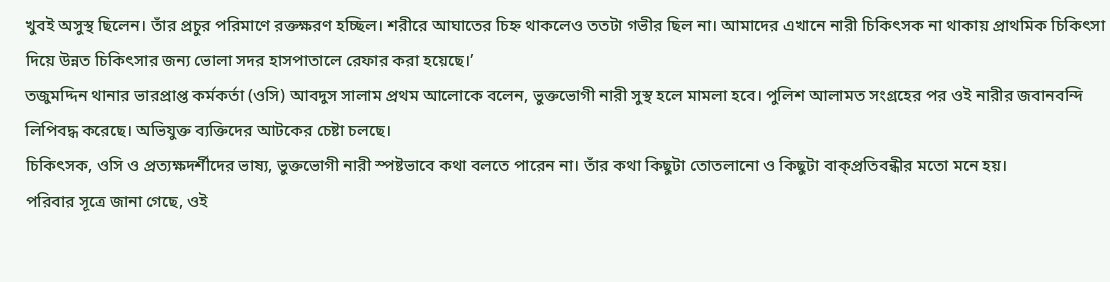খুবই অসুস্থ ছিলেন। তাঁর প্রচুর পরিমাণে রক্তক্ষরণ হচ্ছিল। শরীরে আঘাতের চিহ্ন থাকলেও ততটা গভীর ছিল না। আমাদের এখানে নারী চিকিৎসক না থাকায় প্রাথমিক চিকিৎসা দিয়ে উন্নত চিকিৎসার জন্য ভোলা সদর হাসপাতালে রেফার করা হয়েছে।’
তজুমদ্দিন থানার ভারপ্রাপ্ত কর্মকর্তা (ওসি) আবদুস সালাম প্রথম আলোকে বলেন, ভুক্তভোগী নারী সুস্থ হলে মামলা হবে। পুলিশ আলামত সংগ্রহের পর ওই নারীর জবানবন্দি লিপিবদ্ধ করেছে। অভিযুক্ত ব্যক্তিদের আটকের চেষ্টা চলছে।
চিকিৎসক, ওসি ও প্রত্যক্ষদর্শীদের ভাষ্য, ভুক্তভোগী নারী স্পষ্টভাবে কথা বলতে পারেন না। তাঁর কথা কিছুটা তোতলানো ও কিছুটা বাক্প্রতিবন্ধীর মতো মনে হয়।
পরিবার সূত্রে জানা গেছে, ওই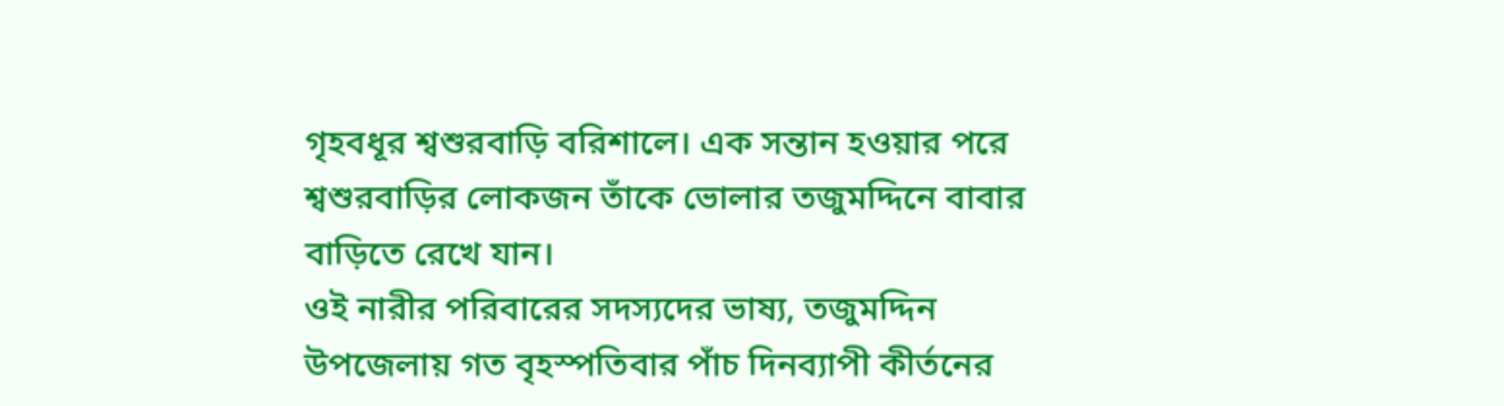গৃহবধূর শ্বশুরবাড়ি বরিশালে। এক সন্তান হওয়ার পরে শ্বশুরবাড়ির লোকজন তাঁকে ভোলার তজুমদ্দিনে বাবার বাড়িতে রেখে যান।
ওই নারীর পরিবারের সদস্যদের ভাষ্য, তজুমদ্দিন উপজেলায় গত বৃহস্পতিবার পাঁচ দিনব্যাপী কীর্তনের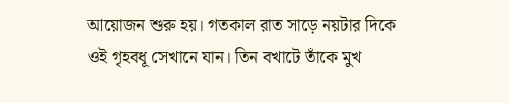আয়োজন শুরু হয়। গতকাল রাত সাড়ে নয়টার দিকে ওই গৃহবধূ সেখানে যান। তিন বখাটে তাঁকে মুখ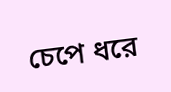চেপে ধরে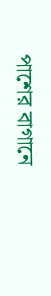পাশের বাগানে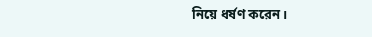নিয়ে ধর্ষণ করেন।